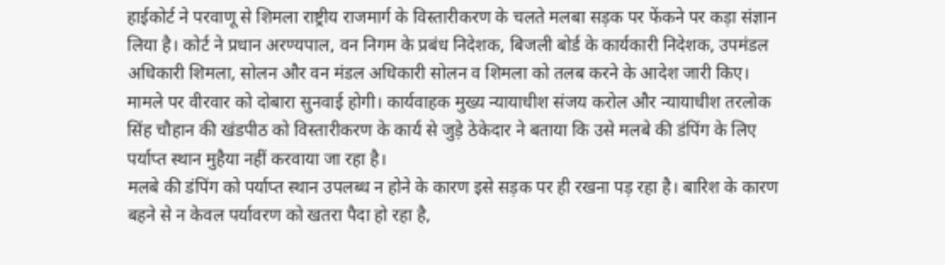हाईकोर्ट ने परवाणू से शिमला राष्ट्रीय राजमार्ग के विस्तारीकरण के चलते मलबा सड़क पर फेंकने पर कड़ा संज्ञान लिया है। कोर्ट ने प्रधान अरण्यपाल, वन निगम के प्रबंध निदेशक, बिजली बोर्ड के कार्यकारी निदेशक, उपमंडल अधिकारी शिमला, सोलन और वन मंडल अधिकारी सोलन व शिमला को तलब करने के आदेश जारी किए।
मामले पर वीरवार को दोबारा सुनवाई होगी। कार्यवाहक मुख्य न्यायाधीश संजय करोल और न्यायाधीश तरलोक सिंह चौहान की खंडपीठ को विस्तारीकरण के कार्य से जुड़े ठेकेदार ने बताया कि उसे मलबे की डंपिंग के लिए पर्याप्त स्थान मुहैया नहीं करवाया जा रहा है।
मलबे की डंपिंग को पर्याप्त स्थान उपलब्ध न होने के कारण इसे सड़क पर ही रखना पड़ रहा है। बारिश के कारण बहने से न केवल पर्यावरण को खतरा पैदा हो रहा है,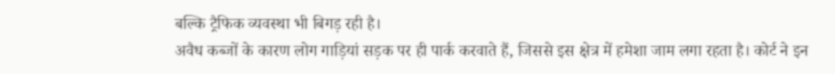बल्कि ट्रैफिक व्यवस्था भी बिगड़ रही है।
अवैध कब्जों के कारण लोग गाड़ियां सड़क पर ही पार्क करवाते हैं, जिससे इस क्षेत्र में हमेशा जाम लगा रहता है। कोर्ट ने इन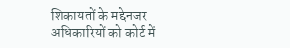शिकायतों के मद्देनजर अधिकारियों को कोर्ट में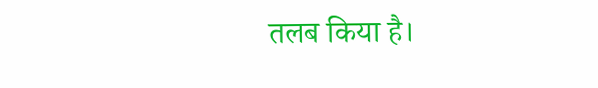तलब किया है।